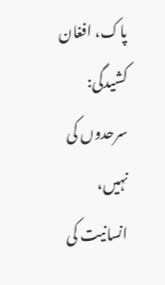پاک، افغان کشیدگی: سرحدوں کی نہیں، انسانیت کی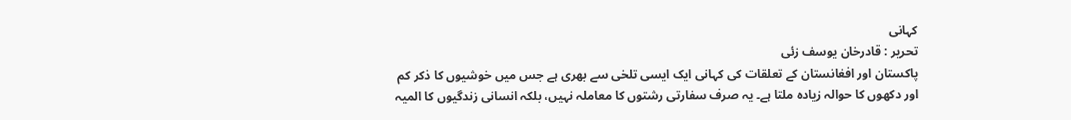کہانی
تحریر : قادرخان یوسف زئی
پاکستان اور افغانستان کے تعلقات کی کہانی ایک ایسی تلخی سے بھری ہے جس میں خوشیوں کا ذکر کم اور دکھوں کا حوالہ زیادہ ملتا ہے۔ یہ صرف سفارتی رشتوں کا معاملہ نہیں، بلکہ انسانی زندگیوں کا المیہ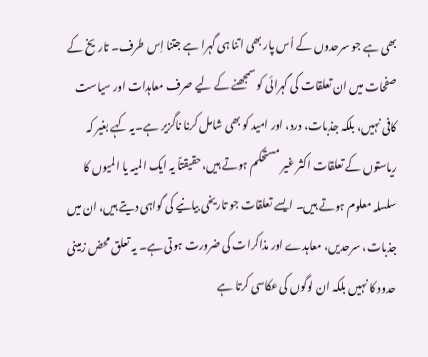بھی ہے جو سرحدوں کے اُس پار بھی اتنا ہی گہرا ہے جتنا اِس طرف۔ تاریخ کے صفحات میں ان تعلقات کی گہرائی کو سمجھنے کے لیے صرف معاہدات اور سیاست کافی نہیں، بلکہ جذبات، درد، اور امید کو بھی شامل کرنا ناگزیر ہے۔یہ کہے بغیر کہ ریاستوں کے تعلقات اکثر غیر مستحکم ہوتے ہیں، حقیقتاً یہ ایک المیہ یا المیوں کا سلسلہ معلوم ہوتے ہیں۔ ایسے تعلقات جو تاریخی بیانیے کی گواہی دیتے ہیں، ان میں جذبات، سرحدیں، معاہدے اور مذاکرات کی ضرورت ہوتی ہے۔ یہ تعلق محض زمینی حدود کا نہیں بلکہ ان لوگوں کی عکاسی کرتا ہے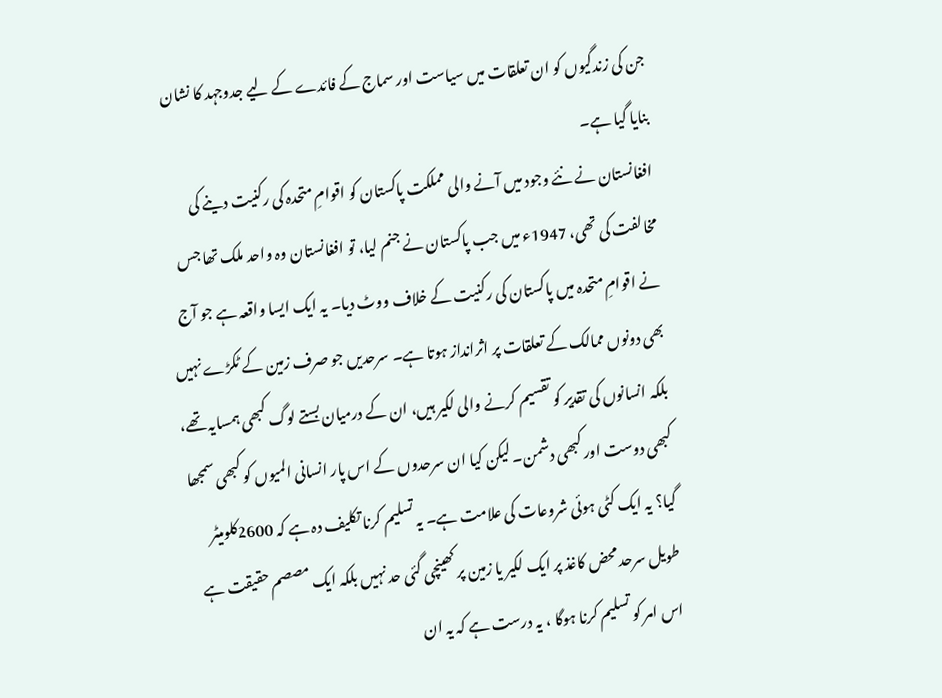جن کی زندگیوں کو ان تعلقات میں سیاست اور سماج کے فائدے کے لیے جدوجہد کا نشان بنایا گیا ہے۔
افغانستان نے نئے وجود میں آنے والی مملکت پاکستان کو اقوامِ متحدہ کی رکنیت دینے کی مخالفت کی تھی، 1947ء میں جب پاکستان نے جنم لیا، تو افغانستان وہ واحد ملک تھا جس نے اقوامِ متحدہ میں پاکستان کی رکنیت کے خلاف ووٹ دیا۔ یہ ایک ایسا واقعہ ہے جو آج بھی دونوں ممالک کے تعلقات پر اثرانداز ہوتا ہے۔ سرحدیں جو صرف زمین کے ٹکڑے نہیں بلکہ انسانوں کی تقدیر کو تقسیم کرنے والی لکیر ہیں، ان کے درمیان بستے لوگ کبھی ہمسایہ تھے، کبھی دوست اور کبھی دشمن۔ لیکن کیا ان سرحدوں کے اس پار انسانی المیوں کو کبھی سمجھا گیا؟ یہ ایک کٹی ہوئی شروعات کی علامت ہے۔ یہ تسلیم کرنا تکلیف دہ ہے کہ 2600کلومیٹر طویل سرحد محض کاغذ پر ایک لکیر یا زمین پر کھینچی گئی حد نہیں بلکہ ایک مصصم حقیقت ہے اس امر کو تسلیم کرنا ہوگا ، یہ درست ہے کہ یہ ان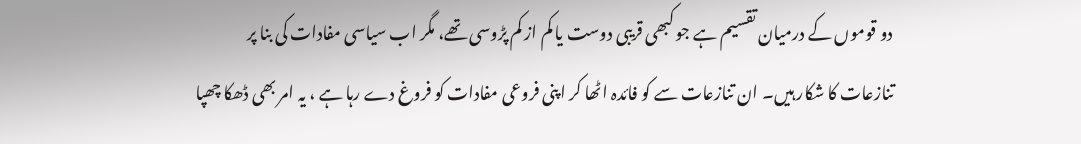دو قوموں کے درمیان تقسیم ہے جو کبھی قریبی دوست یا کم از کم پڑوسی تھے، مگر اب سیاسی مفادات کی بنا پر تنازعات کا شکار ہیں۔ ان تنازعات سے کو فائدہ اٹھا کر اپنی فروعی مفادات کو فروغ دے رہا ہے ، یہ امر بھی ڈھکا چھپا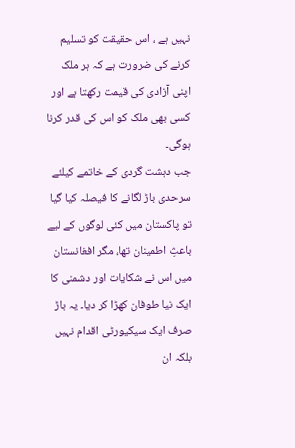نہیں ہے ، اس حقیقت کو تسلیم کرنے کی ضرورت ہے کہ ہر ملک اپنی آزادی کی قیمت رکھتا ہے اور کسی بھی ملک کو اس کی قدر کرنا ہوگی۔
جب دہشت گردی کے خاتمے کیلئے سرحدی باڑ لگانے کا فیصلہ کیا گیا تو پاکستان میں کئی لوگوں کے لیے باعثِ اطمینان تھا، مگر افغانستان میں اس نے شکایات اور دشمنی کا ایک نیا طوفان کھڑا کر دیا۔ یہ باڑ صرف ایک سیکیورٹی اقدام نہیں بلکہ ان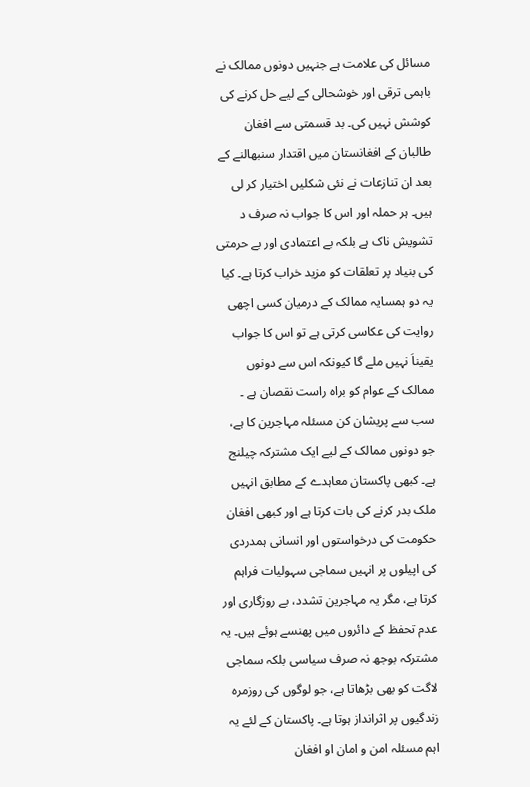مسائل کی علامت ہے جنہیں دونوں ممالک نے باہمی ترقی اور خوشحالی کے لیے حل کرنے کی کوشش نہیں کی۔ بد قسمتی سے افغان طالبان کے افغانستان میں اقتدار سنبھالنے کے بعد ان تنازعات نے نئی شکلیں اختیار کر لی ہیں۔ ہر حملہ اور اس کا جواب نہ صرف د تشویش ناک ہے بلکہ بے اعتمادی اور بے حرمتی کی بنیاد پر تعلقات کو مزید خراب کرتا ہے۔ کیا یہ دو ہمسایہ ممالک کے درمیان کسی اچھی روایت کی عکاسی کرتی ہے تو اس کا جواب یقیناَ نہیں ملے گا کیونکہ اس سے دونوں ممالک کے عوام کو براہ راست نقصان ہے ۔
سب سے پریشان کن مسئلہ مہاجرین کا ہے، جو دونوں ممالک کے لیے ایک مشترکہ چیلنج ہے۔ کبھی پاکستان معاہدے کے مطابق انہیں ملک بدر کرنے کی بات کرتا ہے اور کبھی افغان حکومت کی درخواستوں اور انسانی ہمدردی کی اپیلوں پر انہیں سماجی سہولیات فراہم کرتا ہے، مگر یہ مہاجرین تشدد، بے روزگاری اور عدم تحفظ کے دائروں میں پھنسے ہوئے ہیں۔ یہ مشترکہ بوجھ نہ صرف سیاسی بلکہ سماجی لاگت کو بھی بڑھاتا ہے، جو لوگوں کی روزمرہ زندگیوں پر اثرانداز ہوتا ہے۔ پاکستان کے لئے یہ اہم مسئلہ امن و امان او افغان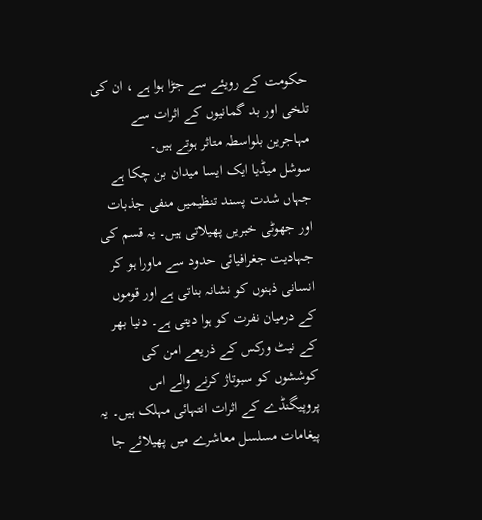حکومت کے رویئے سے جڑا ہوا ہے ، ان کی تلخی اور بد گمانیوں کے اثرات سے مہاجرین بلواسطہ متاثر ہوتے ہیں۔
سوشل میڈیا ایک ایسا میدان بن چکا ہے جہاں شدت پسند تنظیمیں منفی جذبات اور جھوٹی خبریں پھیلاتی ہیں۔ یہ قسم کی جہادیت جغرافیائی حدود سے ماورا ہو کر انسانی ذہنوں کو نشانہ بناتی ہے اور قوموں کے درمیان نفرت کو ہوا دیتی ہے۔ دنیا بھر کے نیٹ ورکس کے ذریعے امن کی کوششوں کو سبوتاژ کرنے والے اس پروپیگنڈے کے اثرات انتہائی مہلک ہیں۔ یہ پیغامات مسلسل معاشرے میں پھیلائے جا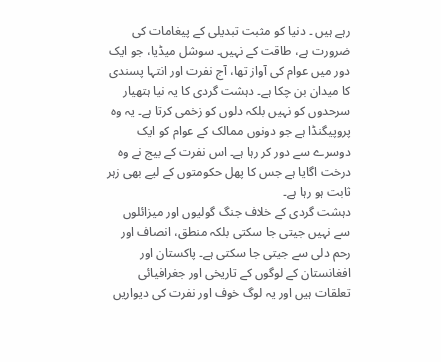رہے ہیں ۔ دنیا کو مثبت تبدیلی کے پیغامات کی ضرورت ہے، طاقت کے نہیں۔ سوشل میڈیا، جو ایک دور میں عوام کی آواز تھا، آج نفرت اور انتہا پسندی کا میدان بن چکا ہے۔ دہشت گردی کا یہ نیا ہتھیار سرحدوں کو نہیں بلکہ دلوں کو زخمی کرتا ہے۔ یہ وہ پروپیگنڈا ہے جو دونوں ممالک کے عوام کو ایک دوسرے سے دور کر رہا ہے۔ اس نفرت کے بیج نے وہ درخت اگایا ہے جس کا پھل حکومتوں کے لیے بھی زہر ثابت ہو رہا ہے۔
دہشت گردی کے خلاف جنگ گولیوں اور میزائلوں سے نہیں جیتی جا سکتی بلکہ منطق، انصاف اور رحم دلی سے جیتی جا سکتی ہے۔ پاکستان اور افغانستان کے لوگوں کے تاریخی اور جغرافیائی تعلقات ہیں اور یہ لوگ خوف اور نفرت کی دیواریں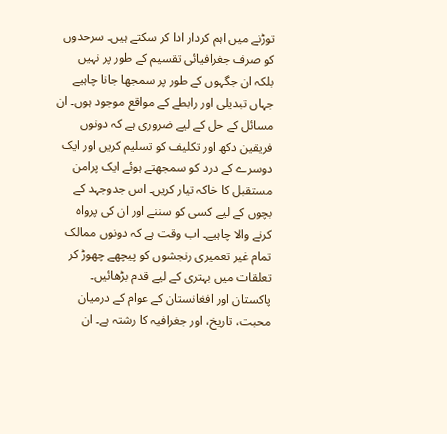توڑنے میں اہم کردار ادا کر سکتے ہیں۔ سرحدوں کو صرف جغرافیائی تقسیم کے طور پر نہیں بلکہ ان جگہوں کے طور پر سمجھا جانا چاہیے جہاں تبدیلی اور رابطے کے مواقع موجود ہوں۔ ان مسائل کے حل کے لیے ضروری ہے کہ دونوں فریقین دکھ اور تکلیف کو تسلیم کریں اور ایک دوسرے کے درد کو سمجھتے ہوئے ایک پرامن مستقبل کا خاکہ تیار کریں۔ اس جدوجہد کے بچوں کے لیے کسی کو سننے اور ان کی پرواہ کرنے والا چاہیے۔ اب وقت ہے کہ دونوں ممالک تمام غیر تعمیری رنجشوں کو پیچھے چھوڑ کر تعلقات میں بہتری کے لیے قدم بڑھائیں۔
پاکستان اور افغانستان کے عوام کے درمیان محبت، تاریخ، اور جغرافیہ کا رشتہ ہے۔ ان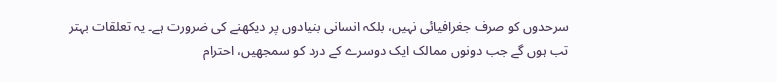سرحدوں کو صرف جغرافیائی نہیں، بلکہ انسانی بنیادوں پر دیکھنے کی ضرورت ہے۔ یہ تعلقات بہتر تب ہوں گے جب دونوں ممالک ایک دوسرے کے درد کو سمجھیں، احترام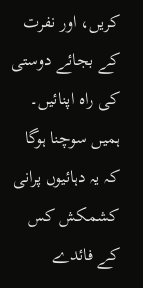کریں، اور نفرت کے بجائے دوستی کی راہ اپنائیں۔ ہمیں سوچنا ہوگا کہ یہ دہائیوں پرانی کشمکش کس کے فائدے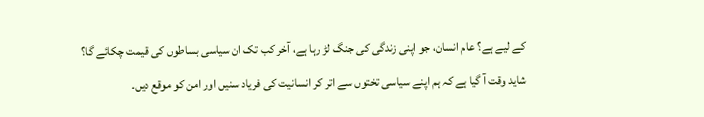کے لیے ہے؟ عام انسان، جو اپنی زندگی کی جنگ لڑ رہا ہے، آخر کب تک ان سیاسی بساطوں کی قیمت چکائے گا؟ شاید وقت آ گیا ہے کہ ہم اپنے سیاسی تختوں سے اتر کر انسانیت کی فریاد سنیں اور امن کو موقع دیں۔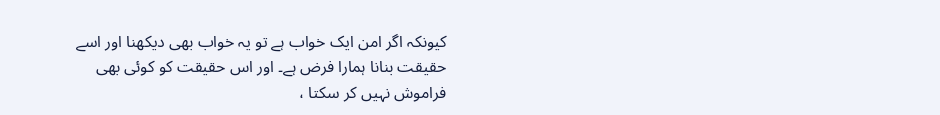کیونکہ اگر امن ایک خواب ہے تو یہ خواب بھی دیکھنا اور اسے حقیقت بنانا ہمارا فرض ہے۔ اور اس حقیقت کو کوئی بھی فراموش نہیں کر سکتا ،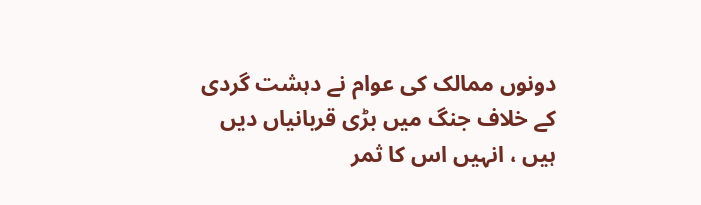دونوں ممالک کی عوام نے دہشت گردی کے خلاف جنگ میں بڑی قربانیاں دیں ہیں ، انہیں اس کا ثمر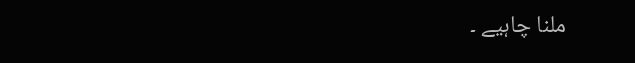ملنا چاہیے ۔